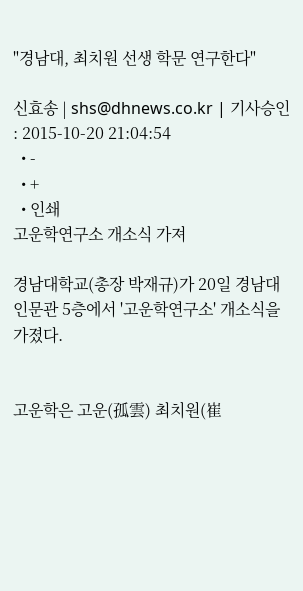"경남대, 최치원 선생 학문 연구한다"

신효송 | shs@dhnews.co.kr | 기사승인 : 2015-10-20 21:04:54
  • -
  • +
  • 인쇄
고운학연구소 개소식 가져

경남대학교(총장 박재규)가 20일 경남대 인문관 5층에서 '고운학연구소' 개소식을 가졌다.


고운학은 고운(孤雲) 최치원(崔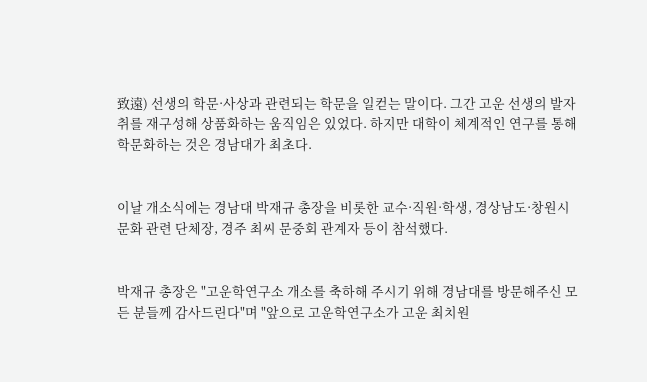致遠) 선생의 학문·사상과 관련되는 학문을 일컫는 말이다. 그간 고운 선생의 발자취를 재구성해 상품화하는 움직임은 있었다. 하지만 대학이 체계적인 연구를 통해 학문화하는 것은 경남대가 최초다.


이날 개소식에는 경남대 박재규 총장을 비롯한 교수·직원·학생, 경상남도·창원시 문화 관련 단체장, 경주 최씨 문중회 관계자 등이 참석했다.


박재규 총장은 "고운학연구소 개소를 축하해 주시기 위해 경남대를 방문해주신 모든 분들께 감사드린다"며 "앞으로 고운학연구소가 고운 최치원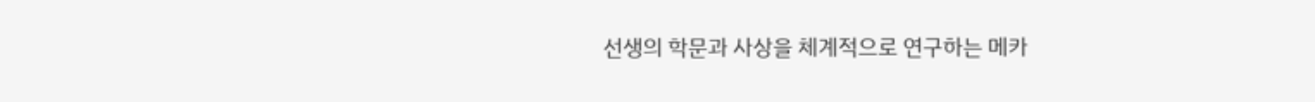선생의 학문과 사상을 체계적으로 연구하는 메카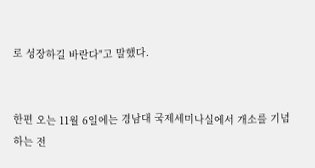로 성장하길 바란다"고 말했다.


한편 오는 11월 6일에는 경남대 국제세미나실에서 개소를 기념하는 전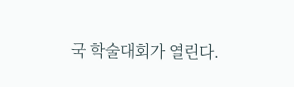국 학술대회가 열린다.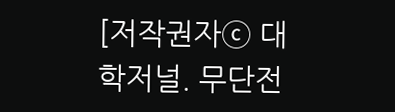[저작권자ⓒ 대학저널. 무단전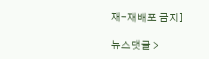재-재배포 금지]

뉴스댓글 >